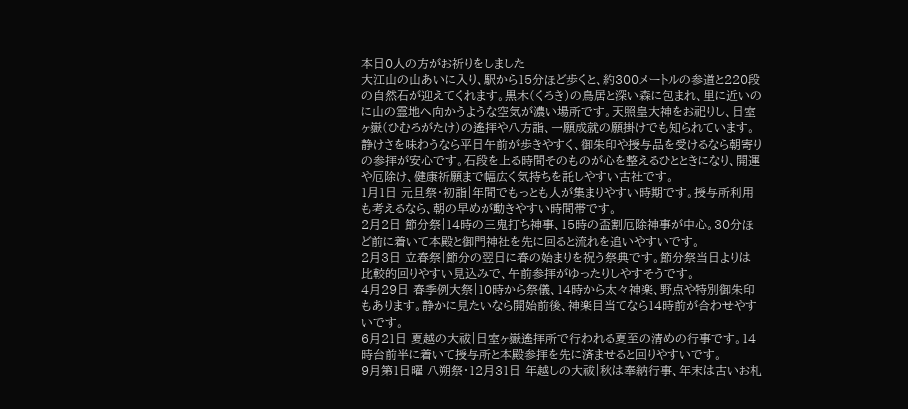本日0人の方がお祈りをしました
大江山の山あいに入り、駅から15分ほど歩くと、約300メートルの参道と220段の自然石が迎えてくれます。黒木(くろき)の鳥居と深い森に包まれ、里に近いのに山の霊地へ向かうような空気が濃い場所です。天照皇大神をお祀りし、日室ヶ嶽(ひむろがたけ)の遙拝や八方詣、一願成就の願掛けでも知られています。静けさを味わうなら平日午前が歩きやすく、御朱印や授与品を受けるなら朝寄りの参拝が安心です。石段を上る時間そのものが心を整えるひとときになり、開運や厄除け、健康祈願まで幅広く気持ちを託しやすい古社です。
1月1日 元旦祭・初詣|年間でもっとも人が集まりやすい時期です。授与所利用も考えるなら、朝の早めが動きやすい時間帯です。
2月2日 節分祭|14時の三鬼打ち神事、15時の盃割厄除神事が中心。30分ほど前に着いて本殿と御門神社を先に回ると流れを追いやすいです。
2月3日 立春祭|節分の翌日に春の始まりを祝う祭典です。節分祭当日よりは比較的回りやすい見込みで、午前参拝がゆったりしやすそうです。
4月29日 春季例大祭|10時から祭儀、14時から太々神楽、野点や特別御朱印もあります。静かに見たいなら開始前後、神楽目当てなら14時前が合わせやすいです。
6月21日 夏越の大祓|日室ヶ嶽遙拝所で行われる夏至の清めの行事です。14時台前半に着いて授与所と本殿参拝を先に済ませると回りやすいです。
9月第1日曜 八朔祭・12月31日 年越しの大祓|秋は奉納行事、年末は古いお札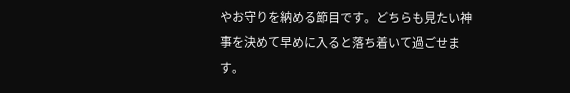やお守りを納める節目です。どちらも見たい神事を決めて早めに入ると落ち着いて過ごせます。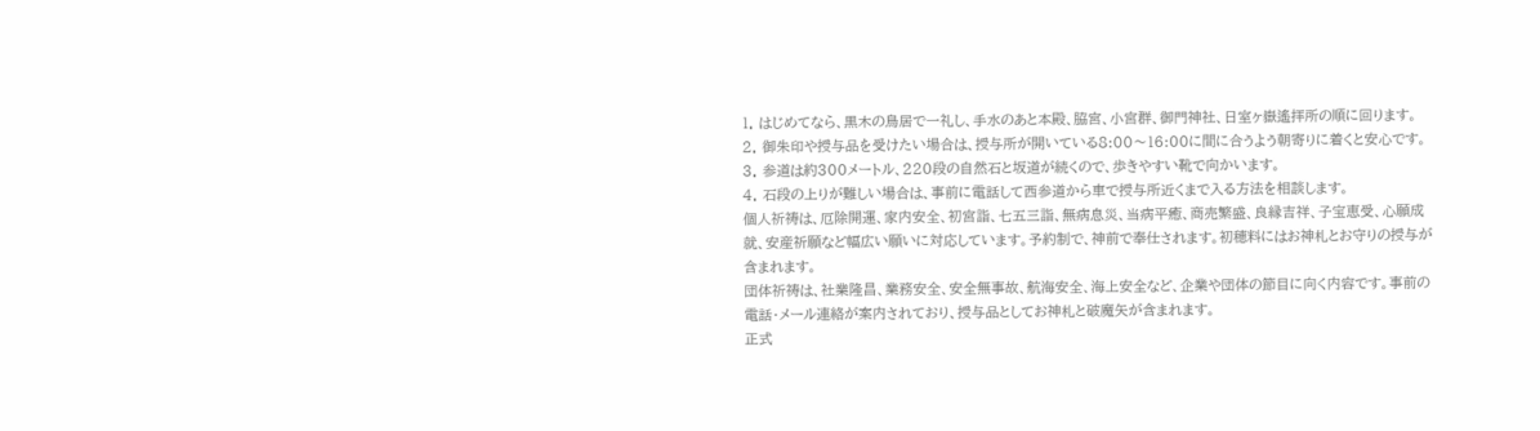1. はじめてなら、黒木の鳥居で一礼し、手水のあと本殿、脇宮、小宮群、御門神社、日室ヶ嶽遙拝所の順に回ります。
2. 御朱印や授与品を受けたい場合は、授与所が開いている8:00〜16:00に間に合うよう朝寄りに着くと安心です。
3. 参道は約300メートル、220段の自然石と坂道が続くので、歩きやすい靴で向かいます。
4. 石段の上りが難しい場合は、事前に電話して西参道から車で授与所近くまで入る方法を相談します。
個人祈祷は、厄除開運、家内安全、初宮詣、七五三詣、無病息災、当病平癒、商売繁盛、良縁吉祥、子宝恵受、心願成就、安産祈願など幅広い願いに対応しています。予約制で、神前で奉仕されます。初穂料にはお神札とお守りの授与が含まれます。
団体祈祷は、社業隆昌、業務安全、安全無事故、航海安全、海上安全など、企業や団体の節目に向く内容です。事前の電話・メール連絡が案内されており、授与品としてお神札と破魔矢が含まれます。
正式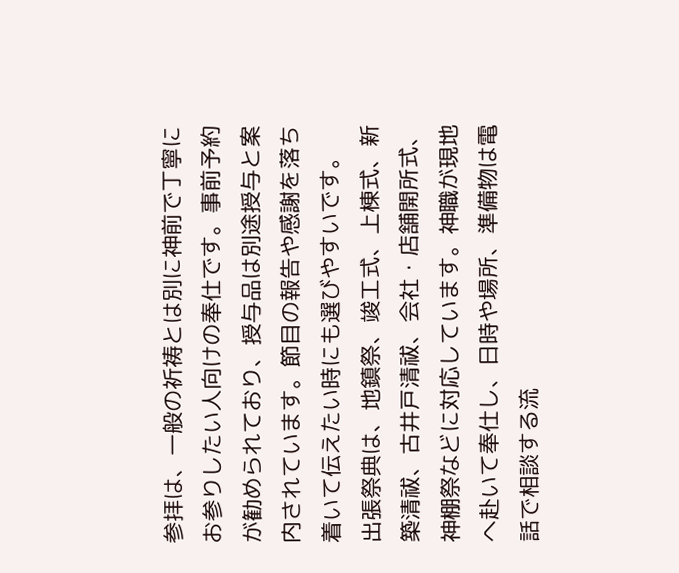参拝は、一般の祈祷とは別に神前で丁寧にお参りしたい人向けの奉仕です。事前予約が勧められており、授与品は別途授与と案内されています。節目の報告や感謝を落ち着いて伝えたい時にも選びやすいです。
出張祭典は、地鎮祭、竣工式、上棟式、新築清祓、古井戸清祓、会社・店舗開所式、神棚祭などに対応しています。神職が現地へ赴いて奉仕し、日時や場所、準備物は電話で相談する流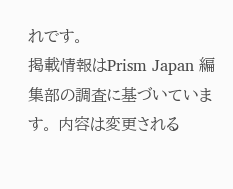れです。
掲載情報はPrism Japan 編集部の調査に基づいています。 内容は変更される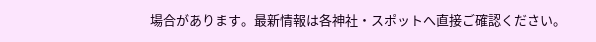場合があります。最新情報は各神社・スポットへ直接ご確認ください。